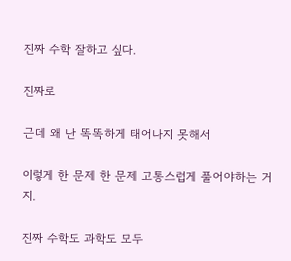진짜 수학 잘하고 싶다.

진짜로

근데 왜 난 똑똑하게 태어나지 못해서

이렇게 한 문제 한 문제 고통스럽게 풀어야하는 거지.

진짜 수학도 과학도 모두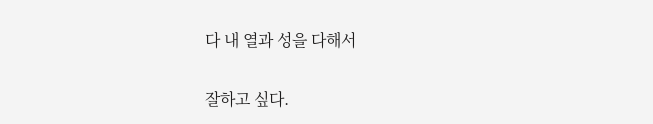다 내 열과 성을 다해서

잘하고 싶다.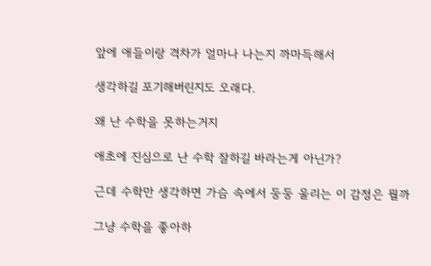앞에 애들이랑 격차가 얼마나 나는지 까마득해서

생각하길 포기해버린지도 오래다.

왜 난 수학을 못하는거지

애초에 진심으로 난 수학 잘하길 바라는게 아닌가?

근데 수학만 생각하면 가슴 속에서 둥둥 울리는 이 감정은 뭘까

그냥 수학을 좋아하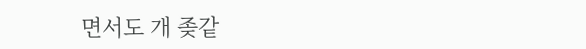면서도 개 좆같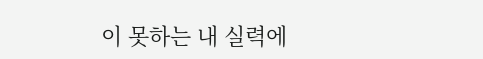이 못하는 내 실력에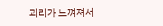괴리가 느껴져서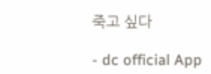죽고 싶다

- dc official App